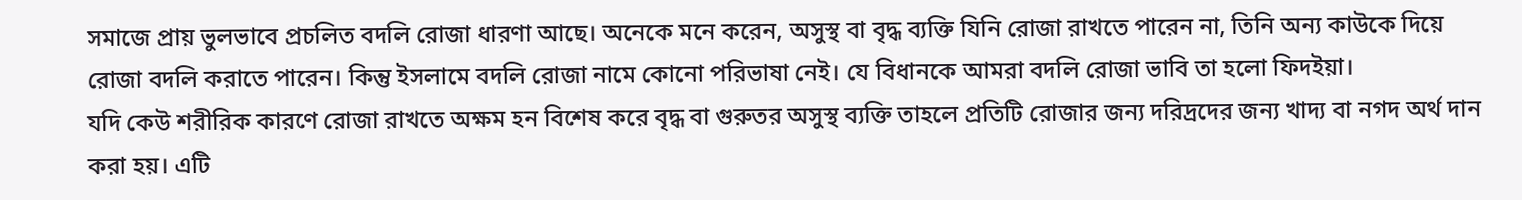সমাজে প্রায় ভুলভাবে প্রচলিত বদলি রোজা ধারণা আছে। অনেকে মনে করেন, অসুস্থ বা বৃদ্ধ ব্যক্তি যিনি রোজা রাখতে পারেন না, তিনি অন্য কাউকে দিয়ে রোজা বদলি করাতে পারেন। কিন্তু ইসলামে বদলি রোজা নামে কোনো পরিভাষা নেই। যে বিধানকে আমরা বদলি রোজা ভাবি তা হলো ফিদইয়া।
যদি কেউ শরীরিক কারণে রোজা রাখতে অক্ষম হন বিশেষ করে বৃদ্ধ বা গুরুতর অসুস্থ ব্যক্তি তাহলে প্রতিটি রোজার জন্য দরিদ্রদের জন্য খাদ্য বা নগদ অর্থ দান করা হয়। এটি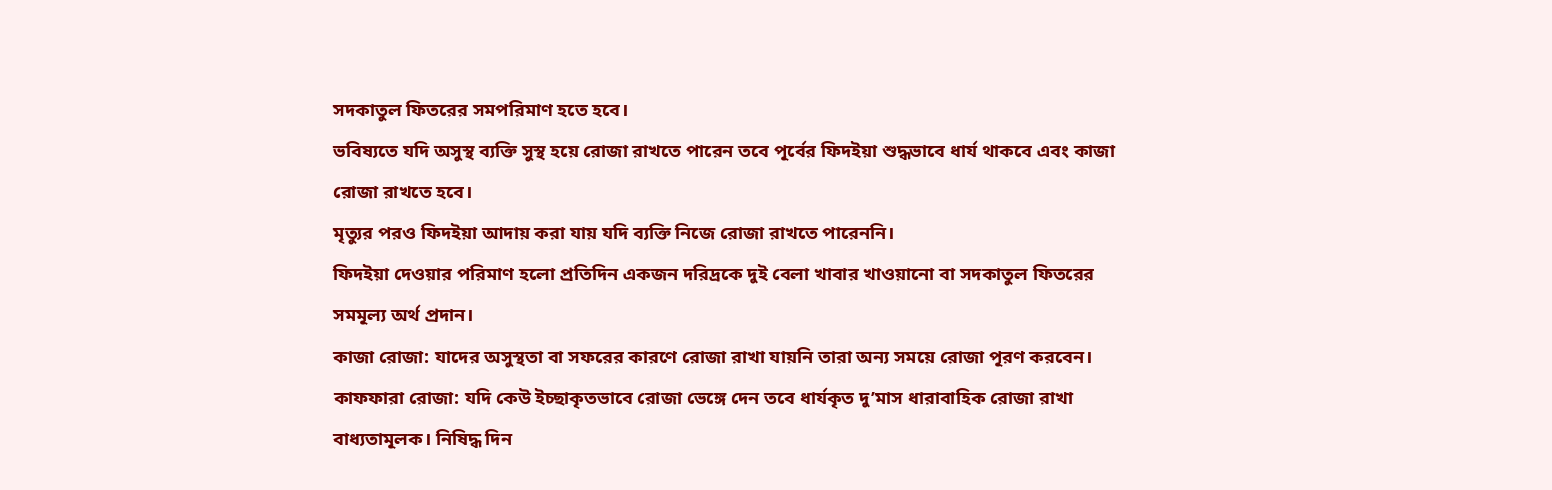সদকাতুল ফিতরের সমপরিমাণ হতে হবে।
ভবিষ্যতে যদি অসুস্থ ব্যক্তি সুস্থ হয়ে রোজা রাখতে পারেন তবে পূর্বের ফিদইয়া শুদ্ধভাবে ধার্য থাকবে এবং কাজা রোজা রাখতে হবে।
মৃত্যুর পরও ফিদইয়া আদায় করা যায় যদি ব্যক্তি নিজে রোজা রাখতে পারেননি।
ফিদইয়া দেওয়ার পরিমাণ হলো প্রতিদিন একজন দরিদ্রকে দুই বেলা খাবার খাওয়ানো বা সদকাতুল ফিতরের সমমূল্য অর্থ প্রদান।
কাজা রোজা: যাদের অসুস্থতা বা সফরের কারণে রোজা রাখা যায়নি তারা অন্য সময়ে রোজা পূরণ করবেন।
কাফফারা রোজা: যদি কেউ ইচ্ছাকৃতভাবে রোজা ভেঙ্গে দেন তবে ধার্যকৃত দু’মাস ধারাবাহিক রোজা রাখা বাধ্যতামূলক। নিষিদ্ধ দিন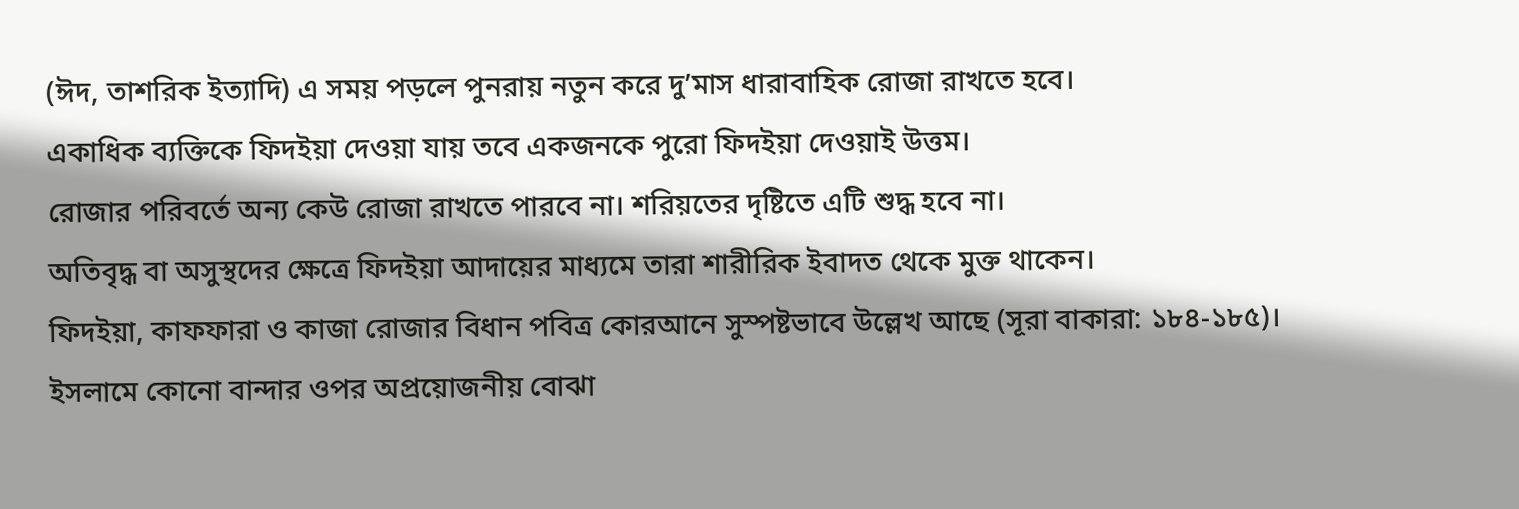(ঈদ, তাশরিক ইত্যাদি) এ সময় পড়লে পুনরায় নতুন করে দু’মাস ধারাবাহিক রোজা রাখতে হবে।
একাধিক ব্যক্তিকে ফিদইয়া দেওয়া যায় তবে একজনকে পুরো ফিদইয়া দেওয়াই উত্তম।
রোজার পরিবর্তে অন্য কেউ রোজা রাখতে পারবে না। শরিয়তের দৃষ্টিতে এটি শুদ্ধ হবে না।
অতিবৃদ্ধ বা অসুস্থদের ক্ষেত্রে ফিদইয়া আদায়ের মাধ্যমে তারা শারীরিক ইবাদত থেকে মুক্ত থাকেন।
ফিদইয়া, কাফফারা ও কাজা রোজার বিধান পবিত্র কোরআনে সুস্পষ্টভাবে উল্লেখ আছে (সূরা বাকারা: ১৮৪-১৮৫)।
ইসলামে কোনো বান্দার ওপর অপ্রয়োজনীয় বোঝা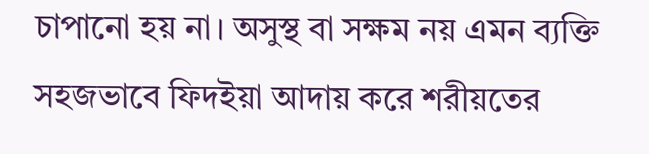চাপানো হয় না। অসুস্থ বা সক্ষম নয় এমন ব্যক্তি সহজভাবে ফিদইয়া আদায় করে শরীয়তের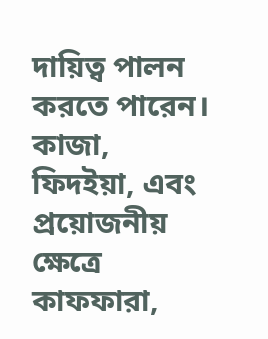দায়িত্ব পালন করতে পারেন।
কাজা, ফিদইয়া, এবং প্রয়োজনীয় ক্ষেত্রে কাফফারা,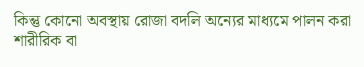কিন্তু কোনো অবস্থায় রোজা বদলি অন্যের মাধ্যমে পালন করা শারীরিক বা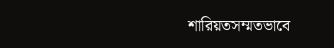শারিয়তসম্মতভাবে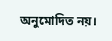অনুমোদিত নয়।